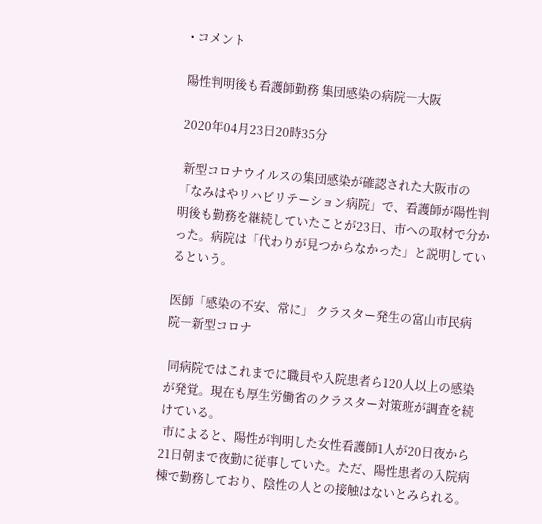• コメント

陽性判明後も看護師勤務 集団感染の病院―大阪

2020年04月23日20時35分

 新型コロナウイルスの集団感染が確認された大阪市の「なみはやリハビリテーション病院」で、看護師が陽性判明後も勤務を継続していたことが23日、市への取材で分かった。病院は「代わりが見つからなかった」と説明しているという。

医師「感染の不安、常に」 クラスター発生の富山市民病院―新型コロナ

 同病院ではこれまでに職員や入院患者ら120人以上の感染が発覚。現在も厚生労働省のクラスター対策班が調査を続けている。
 市によると、陽性が判明した女性看護師1人が20日夜から21日朝まで夜勤に従事していた。ただ、陽性患者の入院病棟で勤務しており、陰性の人との接触はないとみられる。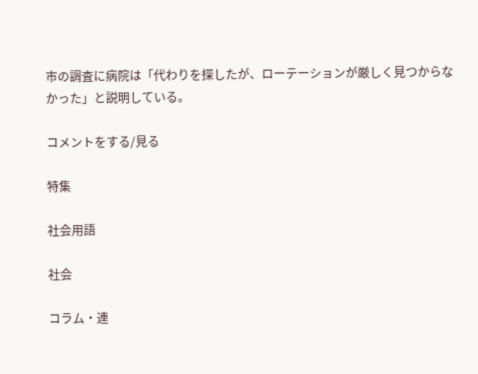市の調査に病院は「代わりを探したが、ローテーションが厳しく見つからなかった」と説明している。

コメントをする/見る

特集

社会用語

社会

コラム・連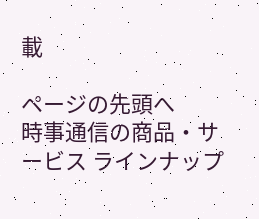載

ページの先頭へ
時事通信の商品・サービス ラインナップ